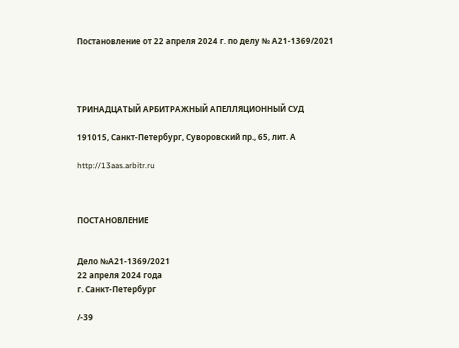Постановление от 22 апреля 2024 г. по делу № А21-1369/2021




ТРИНАДЦАТЫЙ АРБИТРАЖНЫЙ АПЕЛЛЯЦИОННЫЙ СУД

191015, Санкт-Петербург, Суворовский пр., 65, лит. А

http://13aas.arbitr.ru



ПОСТАНОВЛЕНИЕ


Дело №А21-1369/2021
22 апреля 2024 года
г. Санкт-Петербург

/-39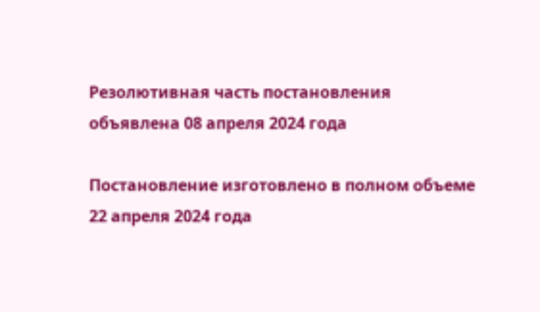Резолютивная часть постановления объявлена 08 апреля 2024 года

Постановление изготовлено в полном объеме 22 апреля 2024 года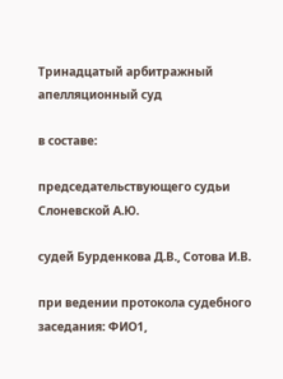Тринадцатый арбитражный апелляционный суд

в составе:

председательствующего судьи Слоневской А.Ю.

судей Бурденкова Д.В., Сотова И.В.

при ведении протокола судебного заседания: ФИО1,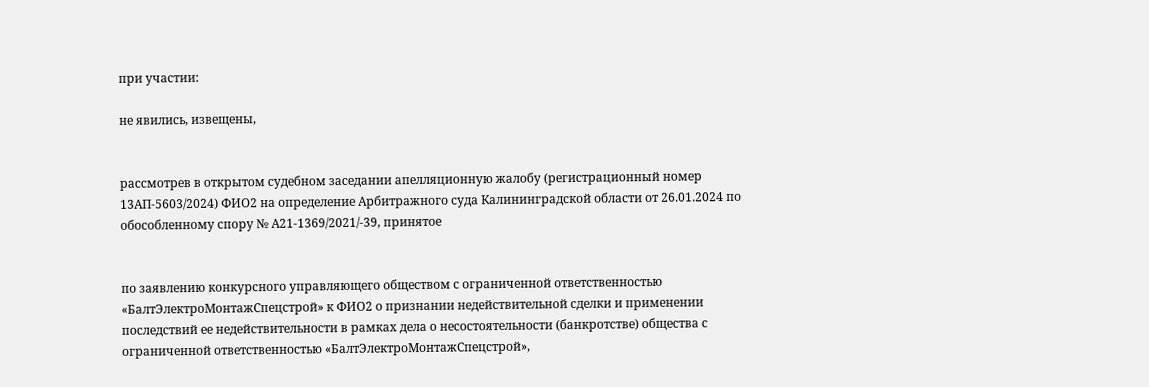при участии:

не явились, извещены,


рассмотрев в открытом судебном заседании апелляционную жалобу (регистрационный номер 13АП-5603/2024) ФИО2 на определение Арбитражного суда Калининградской области от 26.01.2024 по обособленному спору № А21-1369/2021/-39, принятое


по заявлению конкурсного управляющего обществом с ограниченной ответственностью «БалтЭлектроМонтажСпецстрой» к ФИО2 о признании недействительной сделки и применении последствий ее недействительности в рамках дела о несостоятельности (банкротстве) общества с ограниченной ответственностью «БалтЭлектроМонтажСпецстрой»,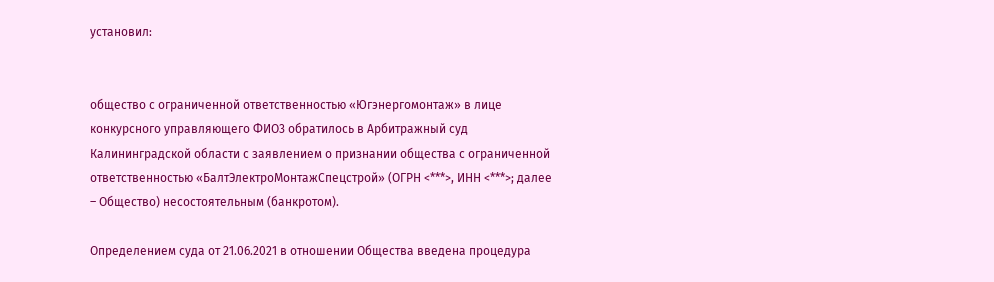установил:


общество с ограниченной ответственностью «Югэнергомонтаж» в лице конкурсного управляющего ФИО3 обратилось в Арбитражный суд Калининградской области с заявлением о признании общества с ограниченной ответственностью «БалтЭлектроМонтажСпецстрой» (ОГРН <***>, ИНН <***>; далее – Общество) несостоятельным (банкротом).

Определением суда от 21.06.2021 в отношении Общества введена процедура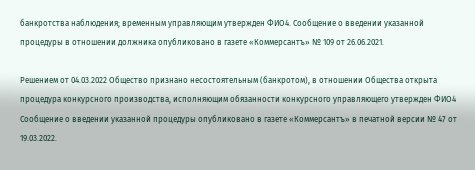банкротства наблюдения; временным управляющим утвержден ФИО4. Сообщение о введении указанной процедуры в отношении должника опубликовано в газете «Коммерсантъ» № 109 от 26.06.2021.

Решением от 04.03.2022 Общество признано несостоятельным (банкротом), в отношении Общества открыта процедура конкурсного производства, исполняющим обязанности конкурсного управляющего утвержден ФИО4 Сообщение о введении указанной процедуры опубликовано в газете «Коммерсантъ» в печатной версии № 47 от 19.03.2022.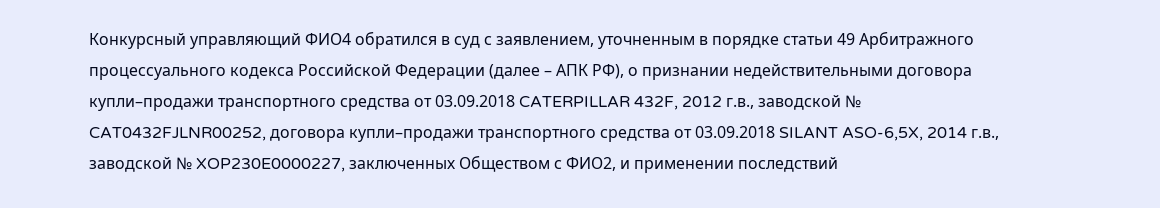Конкурсный управляющий ФИО4 обратился в суд с заявлением, уточненным в порядке статьи 49 Арбитражного процессуального кодекса Российской Федерации (далее – АПК РФ), о признании недействительными договора купли–продажи транспортного средства от 03.09.2018 CATERPILLAR 432F, 2012 г.в., заводской № CAT0432FJLNR00252, договора купли–продажи транспортного средства от 03.09.2018 SILANT ASO-6,5X, 2014 г.в., заводской № XOP230E0000227, заключенных Обществом с ФИО2, и применении последствий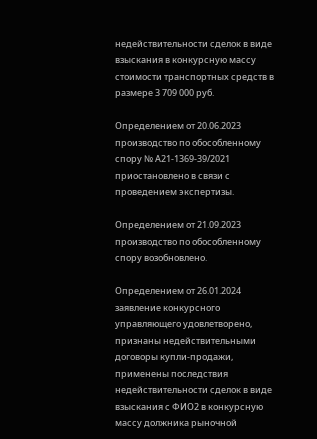недействительности сделок в виде взыскания в конкурсную массу стоимости транспортных средств в размере 3 709 000 руб.

Определением от 20.06.2023 производство по обособленному спору № А21-1369-39/2021 приостановлено в связи с проведением экспертизы.

Определением от 21.09.2023 производство по обособленному спору возобновлено.

Определением от 26.01.2024 заявление конкурсного управляющего удовлетворено, признаны недействительными договоры купли-продажи, применены последствия недействительности сделок в виде взыскания с ФИО2 в конкурсную массу должника рыночной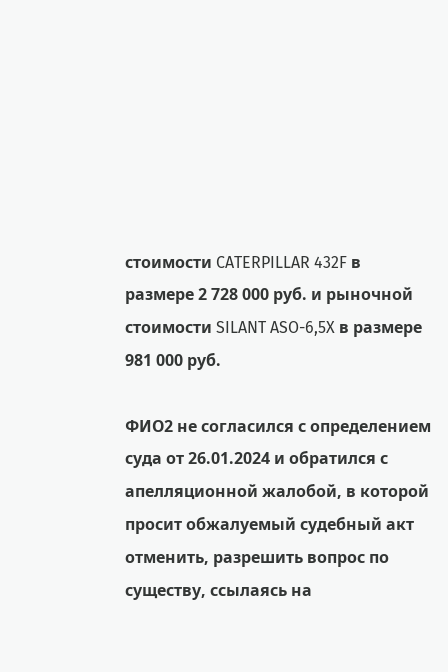стоимости CATERPILLAR 432F в размере 2 728 000 руб. и рыночной стоимости SILANT ASO-6,5X в размере 981 000 руб.

ФИО2 не согласился с определением суда от 26.01.2024 и обратился с апелляционной жалобой, в которой просит обжалуемый судебный акт отменить, разрешить вопрос по существу, ссылаясь на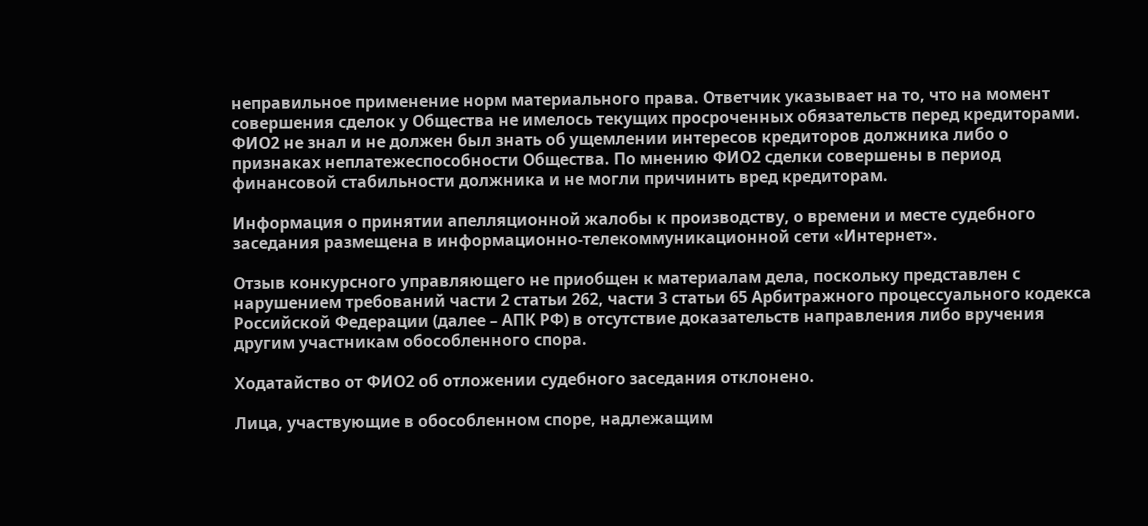неправильное применение норм материального права. Ответчик указывает на то, что на момент совершения сделок у Общества не имелось текущих просроченных обязательств перед кредиторами. ФИО2 не знал и не должен был знать об ущемлении интересов кредиторов должника либо о признаках неплатежеспособности Общества. По мнению ФИО2 сделки совершены в период финансовой стабильности должника и не могли причинить вред кредиторам.

Информация о принятии апелляционной жалобы к производству, о времени и месте судебного заседания размещена в информационно-телекоммуникационной сети «Интернет».

Отзыв конкурсного управляющего не приобщен к материалам дела, поскольку представлен с нарушением требований части 2 статьи 262, части 3 статьи 65 Арбитражного процессуального кодекса Российской Федерации (далее – АПК РФ) в отсутствие доказательств направления либо вручения другим участникам обособленного спора.

Ходатайство от ФИО2 об отложении судебного заседания отклонено.

Лица, участвующие в обособленном споре, надлежащим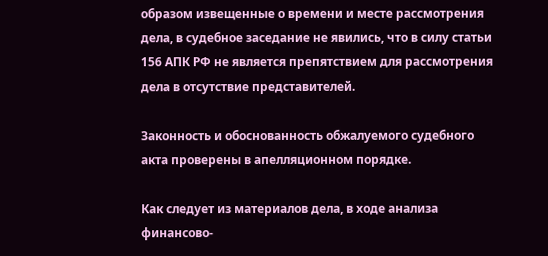образом извещенные о времени и месте рассмотрения дела, в судебное заседание не явились, что в силу статьи 156 АПК РФ не является препятствием для рассмотрения дела в отсутствие представителей.

Законность и обоснованность обжалуемого судебного акта проверены в апелляционном порядке.

Как следует из материалов дела, в ходе анализа финансово-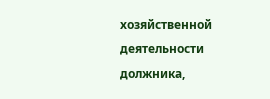хозяйственной деятельности должника,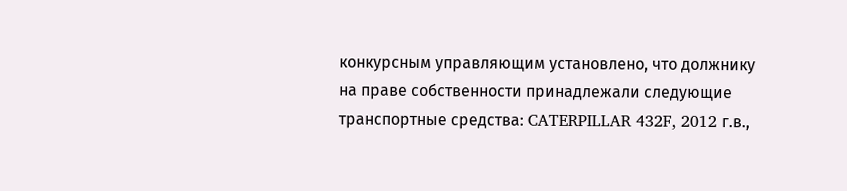конкурсным управляющим установлено, что должнику на праве собственности принадлежали следующие транспортные средства: CATERPILLAR 432F, 2012 г.в.,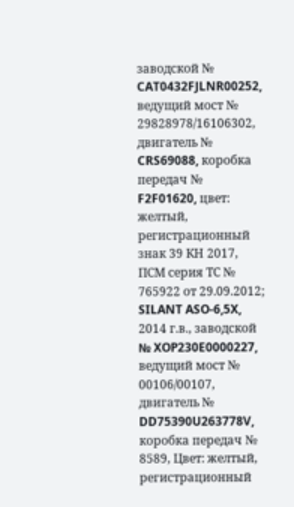заводской № CAT0432FJLNR00252, ведущий мост № 29828978/16106302, двигатель № CRS69088, коробка передач № F2F01620, цвет: желтый, регистрационный знак 39 КН 2017, ПСМ серия ТС № 765922 от 29.09.2012; SILANT ASO-6,5X, 2014 г.в., заводской № XOP230E0000227, ведущий мост № 00106/00107, двигатель № DD75390U263778V, коробка передач № 8589, Цвет: желтый, регистрационный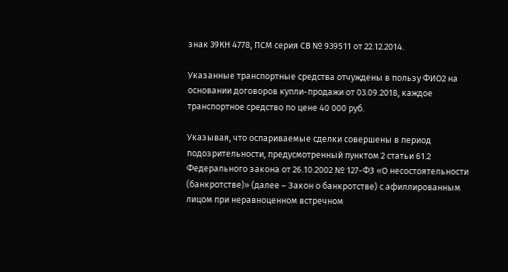знак 39КН 4778, ПСМ серия СВ № 939511 от 22.12.2014.

Указанные транспортные средства отчуждены в пользу ФИО2 на основании договоров купли-продажи от 03.09.2018, каждое транспортное средство по цене 40 000 руб.

Указывая, что оспариваемые сделки совершены в период подозрительности, предусмотренный пунктом 2 статьи 61.2 Федерального закона от 26.10.2002 № 127-ФЗ «О несостоятельности (банкротстве)» (далее – Закон о банкротстве) с афиллированным лицом при неравноценном встречном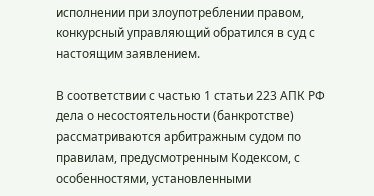исполнении при злоупотреблении правом, конкурсный управляющий обратился в суд с настоящим заявлением.

В соответствии с частью 1 статьи 223 АПК РФ дела о несостоятельности (банкротстве) рассматриваются арбитражным судом по правилам, предусмотренным Кодексом, с особенностями, установленными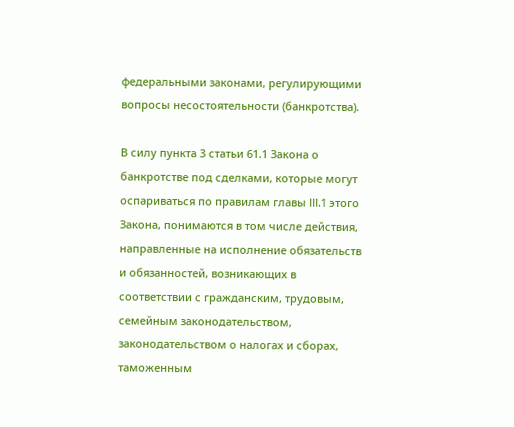федеральными законами, регулирующими вопросы несостоятельности (банкротства).

В силу пункта 3 статьи 61.1 Закона о банкротстве под сделками, которые могут оспариваться по правилам главы III.1 этого Закона, понимаются в том числе действия, направленные на исполнение обязательств и обязанностей, возникающих в соответствии с гражданским, трудовым, семейным законодательством, законодательством о налогах и сборах, таможенным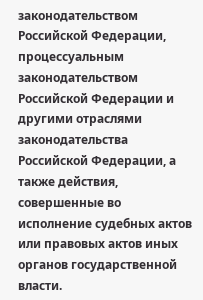законодательством Российской Федерации, процессуальным законодательством Российской Федерации и другими отраслями законодательства Российской Федерации, а также действия, совершенные во исполнение судебных актов или правовых актов иных органов государственной власти.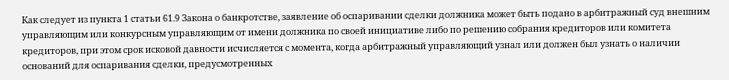Как следует из пункта 1 статьи 61.9 Закона о банкротстве, заявление об оспаривании сделки должника может быть подано в арбитражный суд внешним управляющим или конкурсным управляющим от имени должника по своей инициативе либо по решению собрания кредиторов или комитета кредиторов, при этом срок исковой давности исчисляется с момента, когда арбитражный управляющий узнал или должен был узнать о наличии оснований для оспаривания сделки, предусмотренных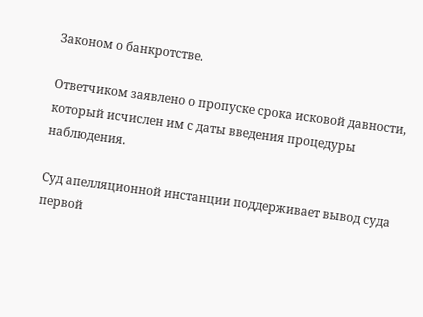Законом о банкротстве.

Ответчиком заявлено о пропуске срока исковой давности, который исчислен им с даты введения процедуры наблюдения.

Суд апелляционной инстанции поддерживает вывод суда первой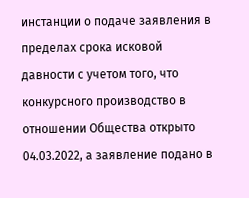инстанции о подаче заявления в пределах срока исковой давности с учетом того, что конкурсного производство в отношении Общества открыто 04.03.2022, а заявление подано в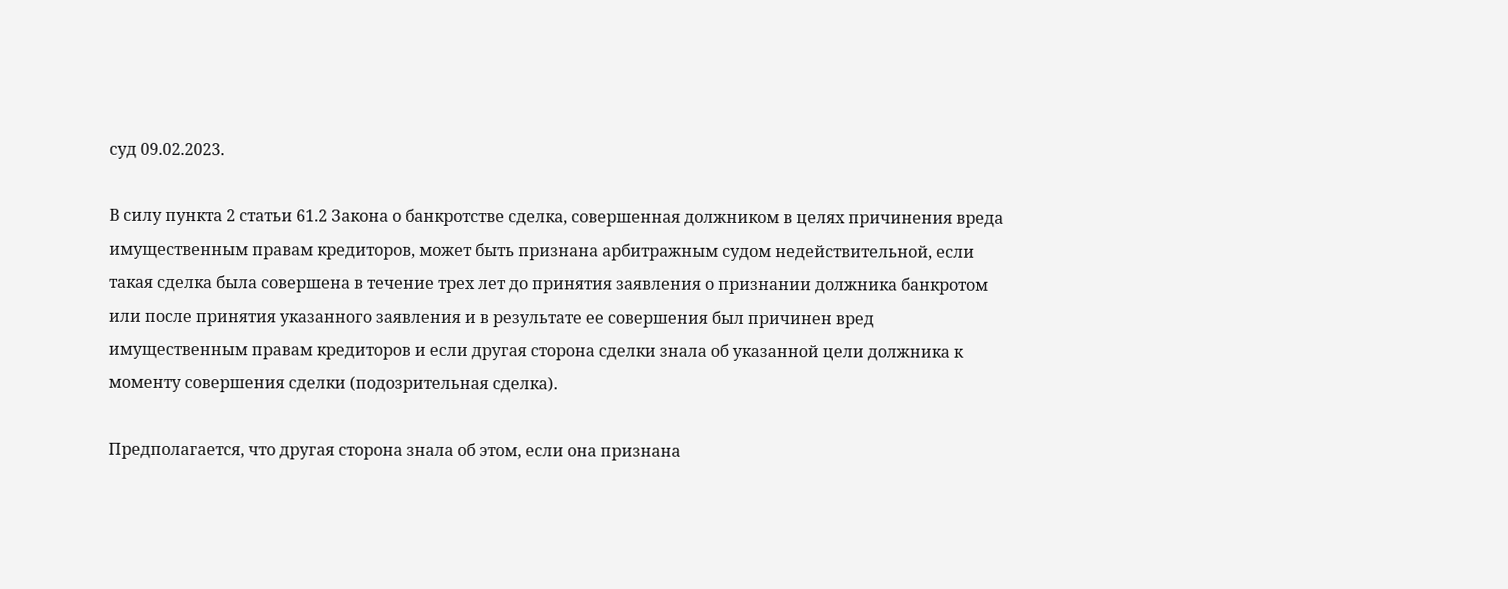суд 09.02.2023.

В силу пункта 2 статьи 61.2 Закона о банкротстве сделка, совершенная должником в целях причинения вреда имущественным правам кредиторов, может быть признана арбитражным судом недействительной, если такая сделка была совершена в течение трех лет до принятия заявления о признании должника банкротом или после принятия указанного заявления и в результате ее совершения был причинен вред имущественным правам кредиторов и если другая сторона сделки знала об указанной цели должника к моменту совершения сделки (подозрительная сделка).

Предполагается, что другая сторона знала об этом, если она признана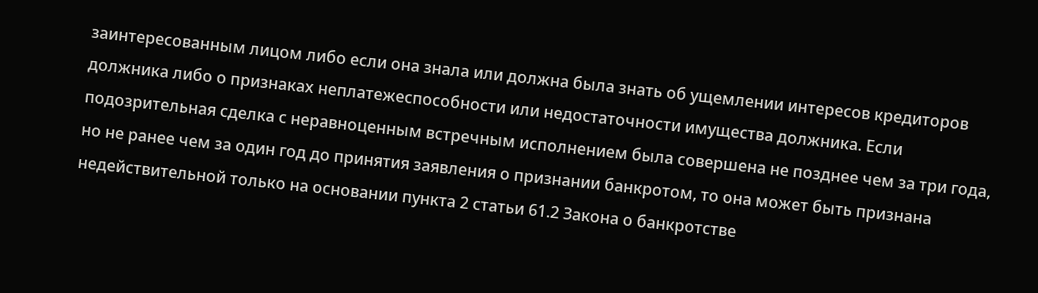заинтересованным лицом либо если она знала или должна была знать об ущемлении интересов кредиторов должника либо о признаках неплатежеспособности или недостаточности имущества должника. Если подозрительная сделка с неравноценным встречным исполнением была совершена не позднее чем за три года, но не ранее чем за один год до принятия заявления о признании банкротом, то она может быть признана недействительной только на основании пункта 2 статьи 61.2 Закона о банкротстве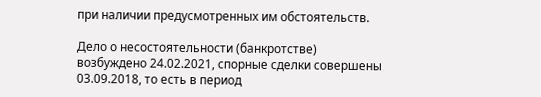при наличии предусмотренных им обстоятельств.

Дело о несостоятельности (банкротстве) возбуждено 24.02.2021, спорные сделки совершены 03.09.2018, то есть в период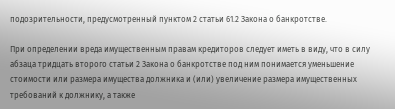подозрительности, предусмотренный пунктом 2 статьи 61.2 Закона о банкротстве.

При определении вреда имущественным правам кредиторов следует иметь в виду, что в силу абзаца тридцать второго статьи 2 Закона о банкротстве под ним понимается уменьшение стоимости или размера имущества должника и (или) увеличение размера имущественных требований к должнику, а также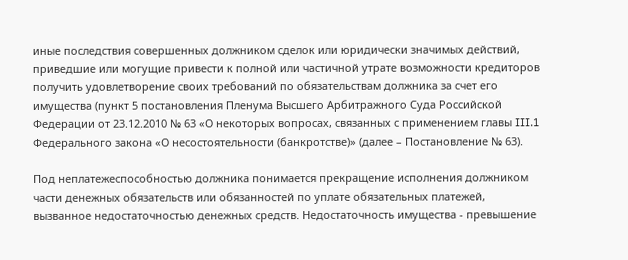иные последствия совершенных должником сделок или юридически значимых действий, приведшие или могущие привести к полной или частичной утрате возможности кредиторов получить удовлетворение своих требований по обязательствам должника за счет его имущества (пункт 5 постановления Пленума Высшего Арбитражного Суда Российской Федерации от 23.12.2010 № 63 «О некоторых вопросах, связанных с применением главы III.1 Федерального закона «О несостоятельности (банкротстве)» (далее – Постановление № 63).

Под неплатежеспособностью должника понимается прекращение исполнения должником части денежных обязательств или обязанностей по уплате обязательных платежей, вызванное недостаточностью денежных средств. Недостаточность имущества - превышение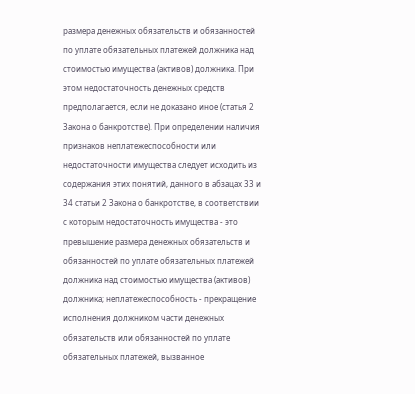размера денежных обязательств и обязанностей по уплате обязательных платежей должника над стоимостью имущества (активов) должника. При этом недостаточность денежных средств предполагается, если не доказано иное (статья 2 Закона о банкротстве). При определении наличия признаков неплатежеспособности или недостаточности имущества следует исходить из содержания этих понятий, данного в абзацах 33 и 34 статьи 2 Закона о банкротстве, в соответствии с которым недостаточность имущества - это превышение размера денежных обязательств и обязанностей по уплате обязательных платежей должника над стоимостью имущества (активов) должника; неплатежеспособность - прекращение исполнения должником части денежных обязательств или обязанностей по уплате обязательных платежей, вызванное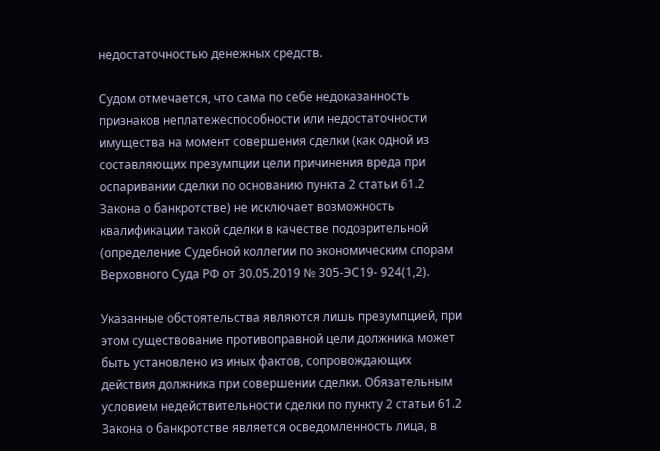недостаточностью денежных средств.

Судом отмечается, что сама по себе недоказанность признаков неплатежеспособности или недостаточности имущества на момент совершения сделки (как одной из составляющих презумпции цели причинения вреда при оспаривании сделки по основанию пункта 2 статьи 61.2 Закона о банкротстве) не исключает возможность квалификации такой сделки в качестве подозрительной (определение Судебной коллегии по экономическим спорам Верховного Суда РФ от 30.05.2019 № 305-ЭС19- 924(1,2).

Указанные обстоятельства являются лишь презумпцией, при этом существование противоправной цели должника может быть установлено из иных фактов, сопровождающих действия должника при совершении сделки. Обязательным условием недействительности сделки по пункту 2 статьи 61.2 Закона о банкротстве является осведомленность лица, в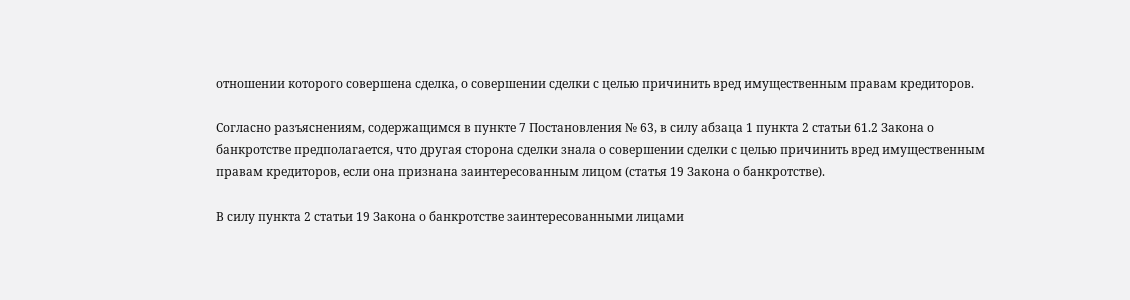отношении которого совершена сделка, о совершении сделки с целью причинить вред имущественным правам кредиторов.

Согласно разъяснениям, содержащимся в пункте 7 Постановления № 63, в силу абзаца 1 пункта 2 статьи 61.2 Закона о банкротстве предполагается, что другая сторона сделки знала о совершении сделки с целью причинить вред имущественным правам кредиторов, если она признана заинтересованным лицом (статья 19 Закона о банкротстве).

В силу пункта 2 статьи 19 Закона о банкротстве заинтересованными лицами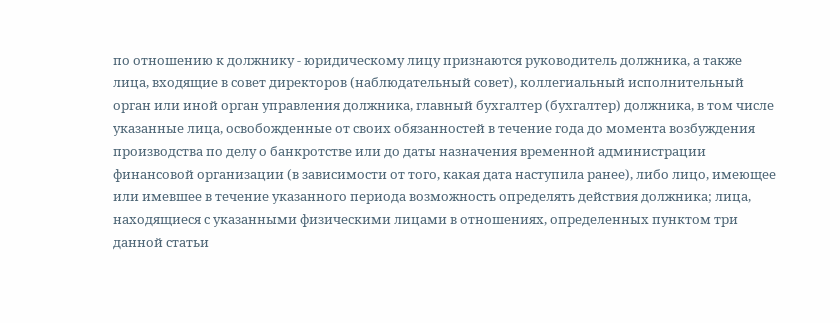по отношению к должнику - юридическому лицу признаются руководитель должника, а также лица, входящие в совет директоров (наблюдательный совет), коллегиальный исполнительный орган или иной орган управления должника, главный бухгалтер (бухгалтер) должника, в том числе указанные лица, освобожденные от своих обязанностей в течение года до момента возбуждения производства по делу о банкротстве или до даты назначения временной администрации финансовой организации (в зависимости от того, какая дата наступила ранее), либо лицо, имеющее или имевшее в течение указанного периода возможность определять действия должника; лица, находящиеся с указанными физическими лицами в отношениях, определенных пунктом три данной статьи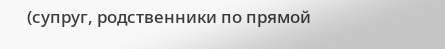(супруг, родственники по прямой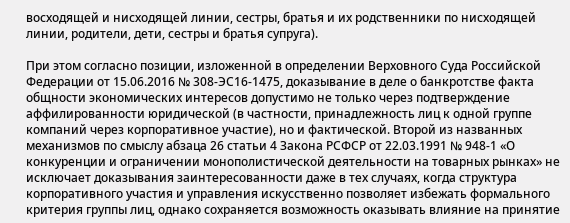восходящей и нисходящей линии, сестры, братья и их родственники по нисходящей линии, родители, дети, сестры и братья супруга).

При этом согласно позиции, изложенной в определении Верховного Суда Российской Федерации от 15.06.2016 № 308-ЭС16-1475, доказывание в деле о банкротстве факта общности экономических интересов допустимо не только через подтверждение аффилированности юридической (в частности, принадлежность лиц к одной группе компаний через корпоративное участие), но и фактической. Второй из названных механизмов по смыслу абзаца 26 статьи 4 Закона РСФСР от 22.03.1991 № 948-1 «О конкуренции и ограничении монополистической деятельности на товарных рынках» не исключает доказывания заинтересованности даже в тех случаях, когда структура корпоративного участия и управления искусственно позволяет избежать формального критерия группы лиц, однако сохраняется возможность оказывать влияние на принятие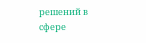решений в сфере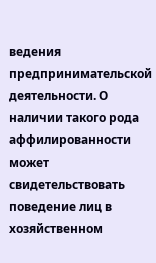ведения предпринимательской деятельности. О наличии такого рода аффилированности может свидетельствовать поведение лиц в хозяйственном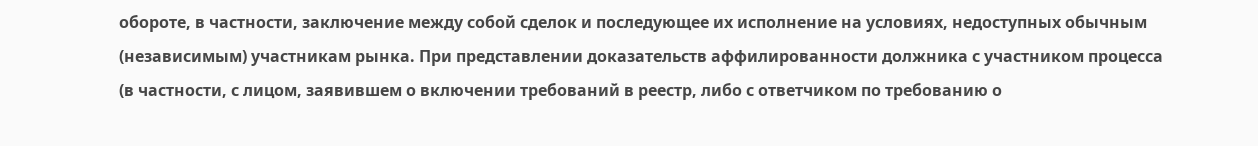обороте, в частности, заключение между собой сделок и последующее их исполнение на условиях, недоступных обычным (независимым) участникам рынка. При представлении доказательств аффилированности должника с участником процесса (в частности, с лицом, заявившем о включении требований в реестр, либо с ответчиком по требованию о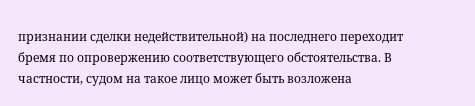признании сделки недействительной) на последнего переходит бремя по опровержению соответствующего обстоятельства. В частности, судом на такое лицо может быть возложена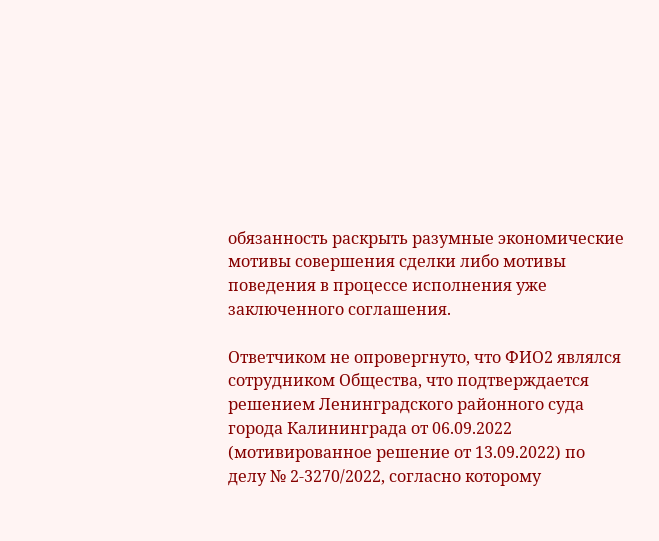обязанность раскрыть разумные экономические мотивы совершения сделки либо мотивы поведения в процессе исполнения уже заключенного соглашения.

Ответчиком не опровергнуто, что ФИО2 являлся сотрудником Общества, что подтверждается решением Ленинградского районного суда города Калининграда от 06.09.2022 (мотивированное решение от 13.09.2022) по делу № 2-3270/2022, согласно которому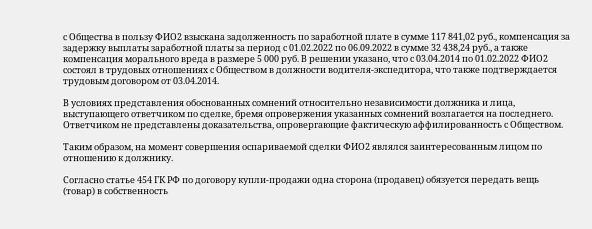с Общества в пользу ФИО2 взыскана задолженность по заработной плате в сумме 117 841,02 руб., компенсация за задержку выплаты заработной платы за период с 01.02.2022 по 06.09.2022 в сумме 32 438,24 руб., а также компенсация морального вреда в размере 5 000 руб. В решении указано, что с 03.04.2014 по 01.02.2022 ФИО2 состоял в трудовых отношениях с Обществом в должности водителя-экспедитора, что также подтверждается трудовым договором от 03.04.2014.

В условиях представления обоснованных сомнений относительно независимости должника и лица, выступающего ответчиком по сделке, бремя опровержения указанных сомнений возлагается на последнего. Ответчиком не представлены доказательства, опровергающие фактическую аффилированность с Обществом.

Таким образом, на момент совершения оспариваемой сделки ФИО2 являлся заинтересованным лицом по отношению к должнику.

Согласно статье 454 ГК РФ по договору купли-продажи одна сторона (продавец) обязуется передать вещь (товар) в собственность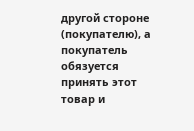другой стороне (покупателю), а покупатель обязуется принять этот товар и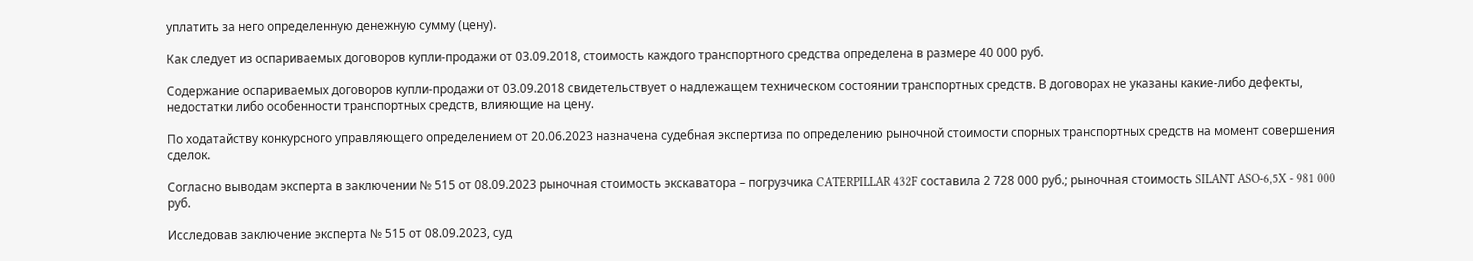уплатить за него определенную денежную сумму (цену).

Как следует из оспариваемых договоров купли-продажи от 03.09.2018, стоимость каждого транспортного средства определена в размере 40 000 руб.

Содержание оспариваемых договоров купли-продажи от 03.09.2018 свидетельствует о надлежащем техническом состоянии транспортных средств. В договорах не указаны какие-либо дефекты, недостатки либо особенности транспортных средств, влияющие на цену.

По ходатайству конкурсного управляющего определением от 20.06.2023 назначена судебная экспертиза по определению рыночной стоимости спорных транспортных средств на момент совершения сделок.

Согласно выводам эксперта в заключении № 515 от 08.09.2023 рыночная стоимость экскаватора – погрузчика CATERPILLAR 432F составила 2 728 000 руб.; рыночная стоимость SILANT ASO-6,5X - 981 000 руб.

Исследовав заключение эксперта № 515 от 08.09.2023, суд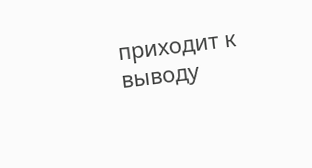приходит к выводу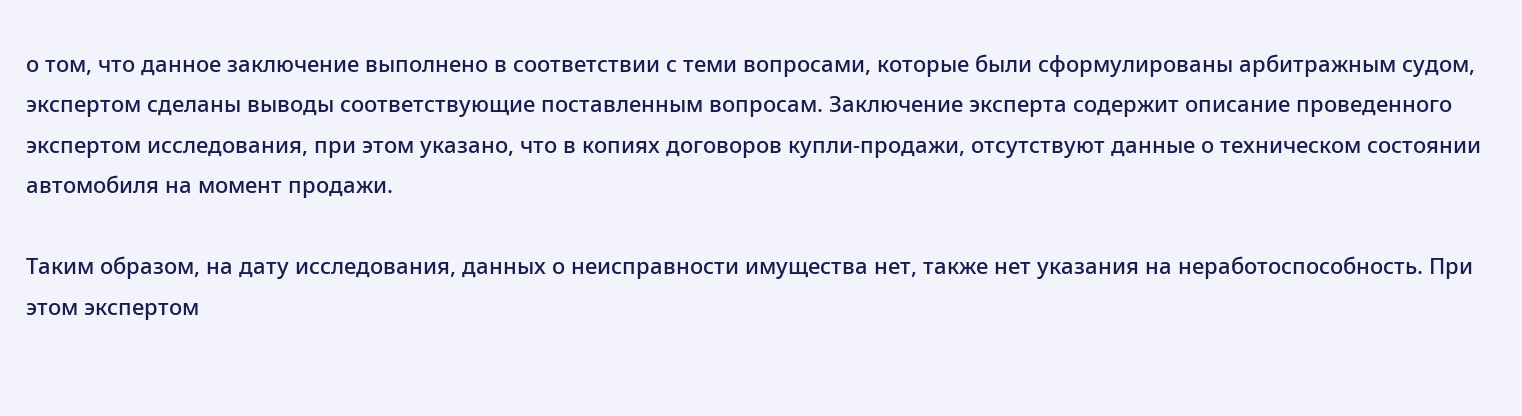о том, что данное заключение выполнено в соответствии с теми вопросами, которые были сформулированы арбитражным судом, экспертом сделаны выводы соответствующие поставленным вопросам. Заключение эксперта содержит описание проведенного экспертом исследования, при этом указано, что в копиях договоров купли-продажи, отсутствуют данные о техническом состоянии автомобиля на момент продажи.

Таким образом, на дату исследования, данных о неисправности имущества нет, также нет указания на неработоспособность. При этом экспертом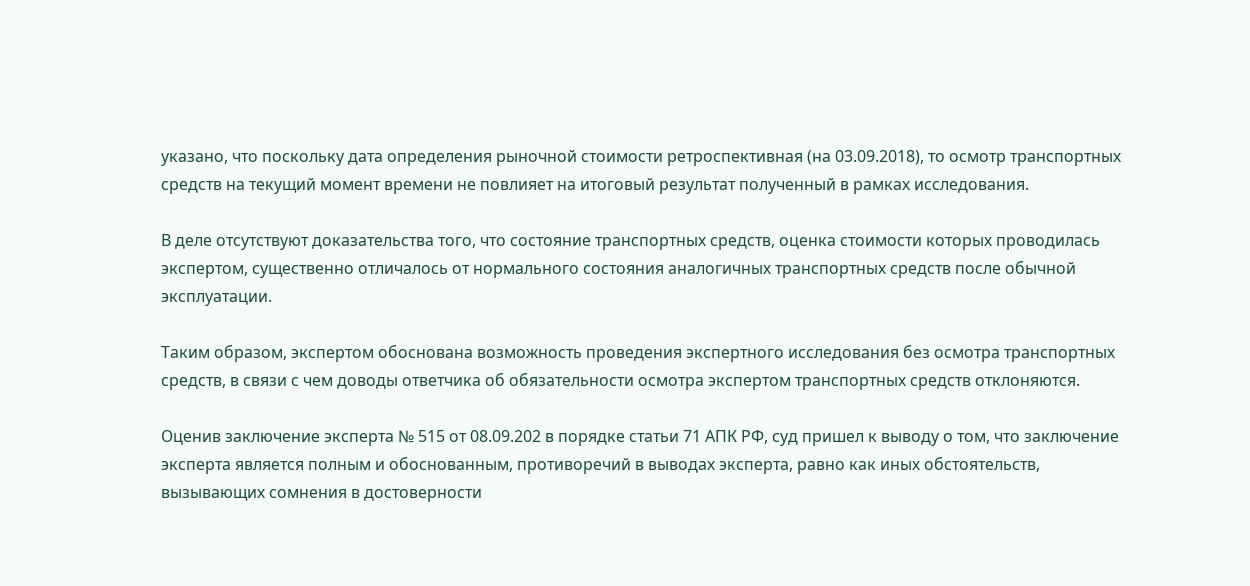указано, что поскольку дата определения рыночной стоимости ретроспективная (на 03.09.2018), то осмотр транспортных средств на текущий момент времени не повлияет на итоговый результат полученный в рамках исследования.

В деле отсутствуют доказательства того, что состояние транспортных средств, оценка стоимости которых проводилась экспертом, существенно отличалось от нормального состояния аналогичных транспортных средств после обычной эксплуатации.

Таким образом, экспертом обоснована возможность проведения экспертного исследования без осмотра транспортных средств, в связи с чем доводы ответчика об обязательности осмотра экспертом транспортных средств отклоняются.

Оценив заключение эксперта № 515 от 08.09.202 в порядке статьи 71 АПК РФ, суд пришел к выводу о том, что заключение эксперта является полным и обоснованным, противоречий в выводах эксперта, равно как иных обстоятельств, вызывающих сомнения в достоверности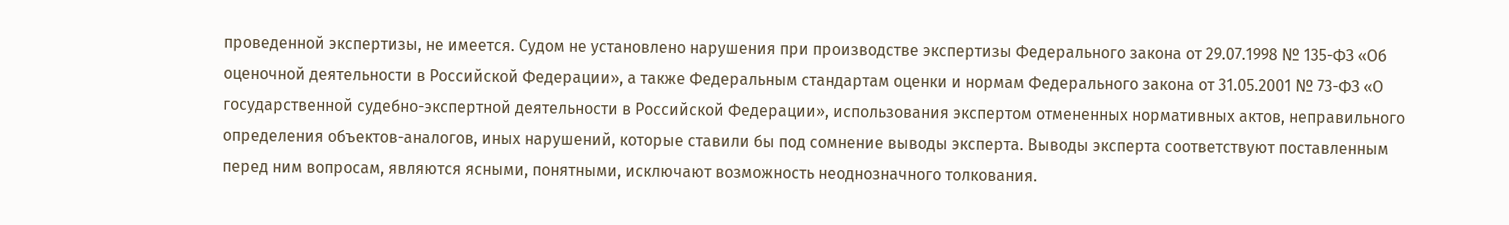проведенной экспертизы, не имеется. Судом не установлено нарушения при производстве экспертизы Федерального закона от 29.07.1998 № 135-ФЗ «Об оценочной деятельности в Российской Федерации», а также Федеральным стандартам оценки и нормам Федерального закона от 31.05.2001 № 73-ФЗ «О государственной судебно-экспертной деятельности в Российской Федерации», использования экспертом отмененных нормативных актов, неправильного определения объектов-аналогов, иных нарушений, которые ставили бы под сомнение выводы эксперта. Выводы эксперта соответствуют поставленным перед ним вопросам, являются ясными, понятными, исключают возможность неоднозначного толкования.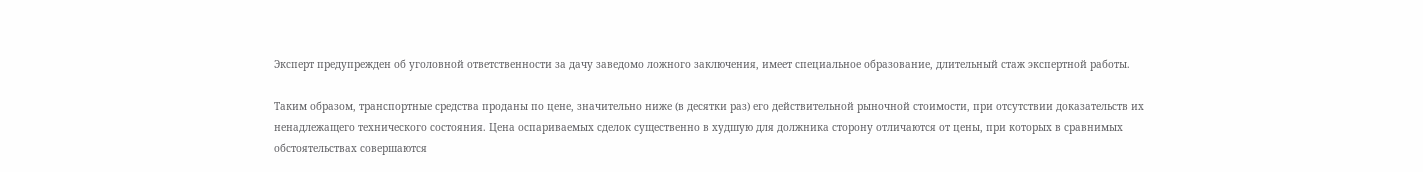Эксперт предупрежден об уголовной ответственности за дачу заведомо ложного заключения, имеет специальное образование, длительный стаж экспертной работы.

Таким образом, транспортные средства проданы по цене, значительно ниже (в десятки раз) его действительной рыночной стоимости, при отсутствии доказательств их ненадлежащего технического состояния. Цена оспариваемых сделок существенно в худшую для должника сторону отличаются от цены, при которых в сравнимых обстоятельствах совершаются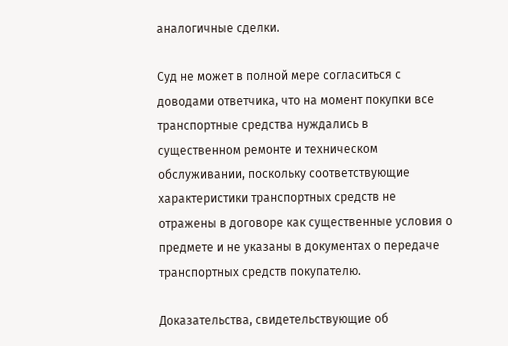аналогичные сделки.

Суд не может в полной мере согласиться с доводами ответчика, что на момент покупки все транспортные средства нуждались в существенном ремонте и техническом обслуживании, поскольку соответствующие характеристики транспортных средств не отражены в договоре как существенные условия о предмете и не указаны в документах о передаче транспортных средств покупателю.

Доказательства, свидетельствующие об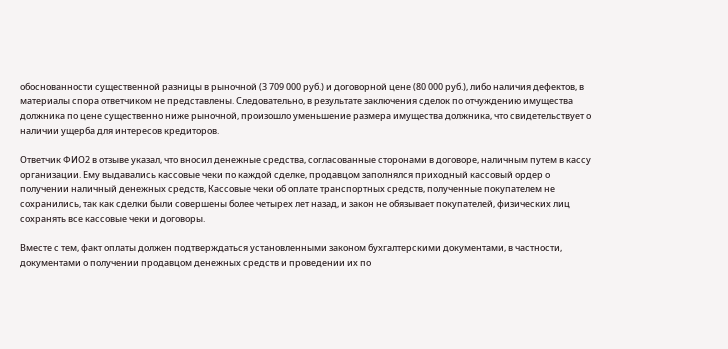обоснованности существенной разницы в рыночной (3 709 000 руб.) и договорной цене (80 000 руб.), либо наличия дефектов, в материалы спора ответчиком не представлены. Следовательно, в результате заключения сделок по отчуждению имущества должника по цене существенно ниже рыночной, произошло уменьшение размера имущества должника, что свидетельствует о наличии ущерба для интересов кредиторов.

Ответчик ФИО2 в отзыве указал, что вносил денежные средства, согласованные сторонами в договоре, наличным путем в кассу организации. Ему выдавались кассовые чеки по каждой сделке, продавцом заполнялся приходный кассовый ордер о получении наличный денежных средств, Кассовые чеки об оплате транспортных средств, полученные покупателем не сохранились, так как сделки были совершены более четырех лет назад, и закон не обязывает покупателей, физических лиц сохранять все кассовые чеки и договоры.

Вместе с тем, факт оплаты должен подтверждаться установленными законом бухгалтерскими документами, в частности, документами о получении продавцом денежных средств и проведении их по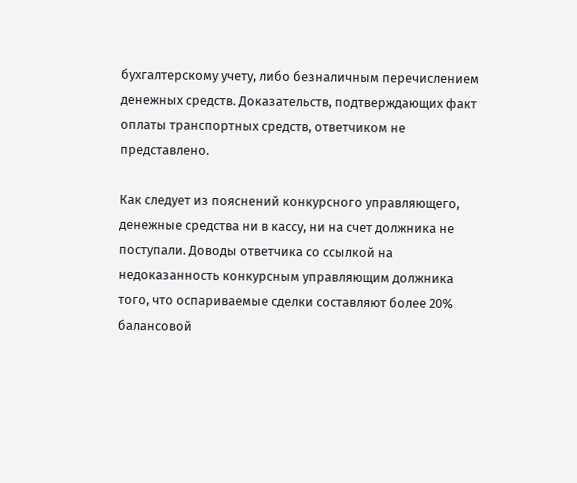бухгалтерскому учету, либо безналичным перечислением денежных средств. Доказательств, подтверждающих факт оплаты транспортных средств, ответчиком не представлено.

Как следует из пояснений конкурсного управляющего, денежные средства ни в кассу, ни на счет должника не поступали. Доводы ответчика со ссылкой на недоказанность конкурсным управляющим должника того, что оспариваемые сделки составляют более 20% балансовой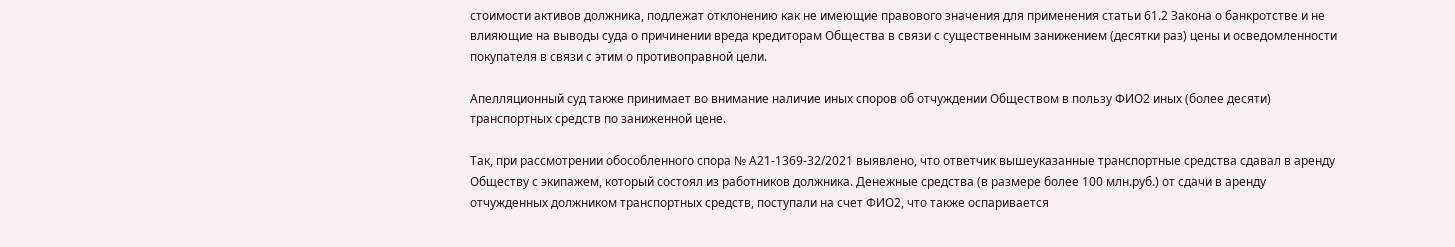стоимости активов должника, подлежат отклонению как не имеющие правового значения для применения статьи 61.2 Закона о банкротстве и не влияющие на выводы суда о причинении вреда кредиторам Общества в связи с существенным занижением (десятки раз) цены и осведомленности покупателя в связи с этим о противоправной цели.

Апелляционный суд также принимает во внимание наличие иных споров об отчуждении Обществом в пользу ФИО2 иных (более десяти) транспортных средств по заниженной цене.

Так, при рассмотрении обособленного спора № А21-1369-32/2021 выявлено, что ответчик вышеуказанные транспортные средства сдавал в аренду Обществу с экипажем, который состоял из работников должника. Денежные средства (в размере более 100 млн.руб.) от сдачи в аренду отчужденных должником транспортных средств, поступали на счет ФИО2, что также оспаривается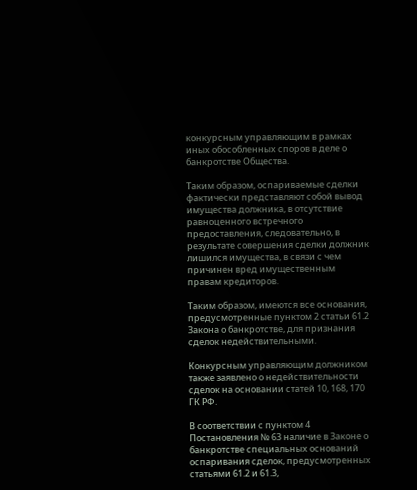конкурсным управляющим в рамках иных обособленных споров в деле о банкротстве Общества.

Таким образом, оспариваемые сделки фактически представляют собой вывод имущества должника, в отсутствие равноценного встречного предоставления, следовательно, в результате совершения сделки должник лишился имущества, в связи с чем причинен вред имущественным правам кредиторов.

Таким образом, имеются все основания, предусмотренные пунктом 2 статьи 61.2 Закона о банкротстве, для признания сделок недействительными.

Конкурсным управляющим должником также заявлено о недействительности сделок на основании статей 10, 168, 170 ГК РФ.

В соответствии с пунктом 4 Постановления № 63 наличие в Законе о банкротстве специальных оснований оспаривания сделок, предусмотренных статьями 61.2 и 61.3,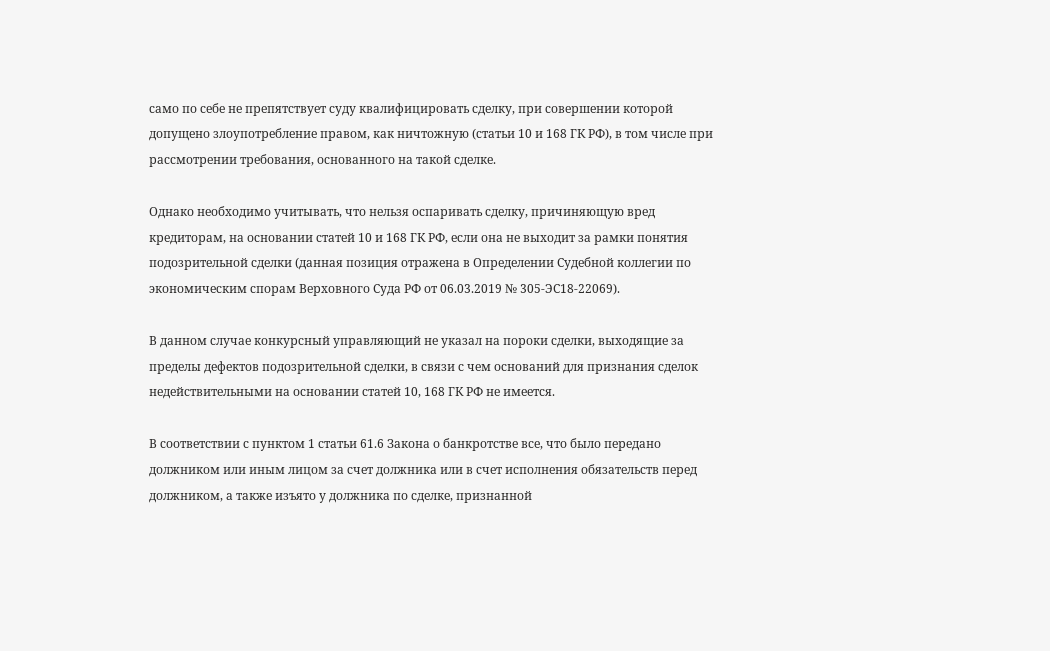само по себе не препятствует суду квалифицировать сделку, при совершении которой допущено злоупотребление правом, как ничтожную (статьи 10 и 168 ГК РФ), в том числе при рассмотрении требования, основанного на такой сделке.

Однако необходимо учитывать, что нельзя оспаривать сделку, причиняющую вред кредиторам, на основании статей 10 и 168 ГК РФ, если она не выходит за рамки понятия подозрительной сделки (данная позиция отражена в Определении Судебной коллегии по экономическим спорам Верховного Суда РФ от 06.03.2019 № 305-ЭС18-22069).

В данном случае конкурсный управляющий не указал на пороки сделки, выходящие за пределы дефектов подозрительной сделки, в связи с чем оснований для признания сделок недействительными на основании статей 10, 168 ГК РФ не имеется.

В соответствии с пунктом 1 статьи 61.6 Закона о банкротстве все, что было передано должником или иным лицом за счет должника или в счет исполнения обязательств перед должником, а также изъято у должника по сделке, признанной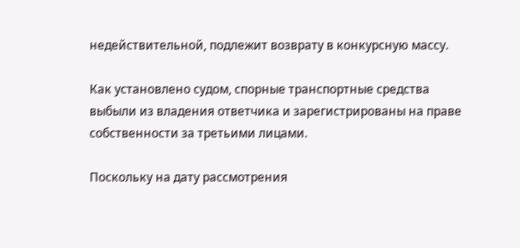недействительной, подлежит возврату в конкурсную массу.

Как установлено судом, спорные транспортные средства выбыли из владения ответчика и зарегистрированы на праве собственности за третьими лицами.

Поскольку на дату рассмотрения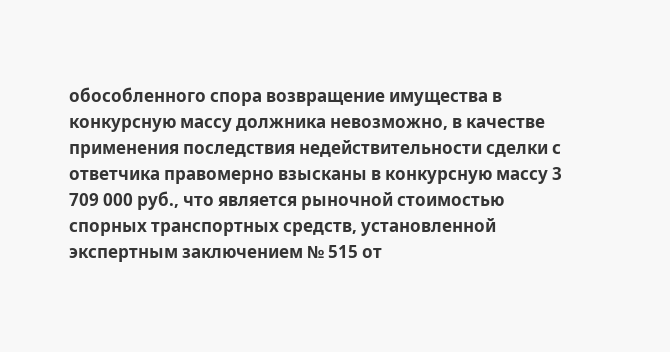обособленного спора возвращение имущества в конкурсную массу должника невозможно, в качестве применения последствия недействительности сделки с ответчика правомерно взысканы в конкурсную массу 3 709 000 руб., что является рыночной стоимостью спорных транспортных средств, установленной экспертным заключением № 515 от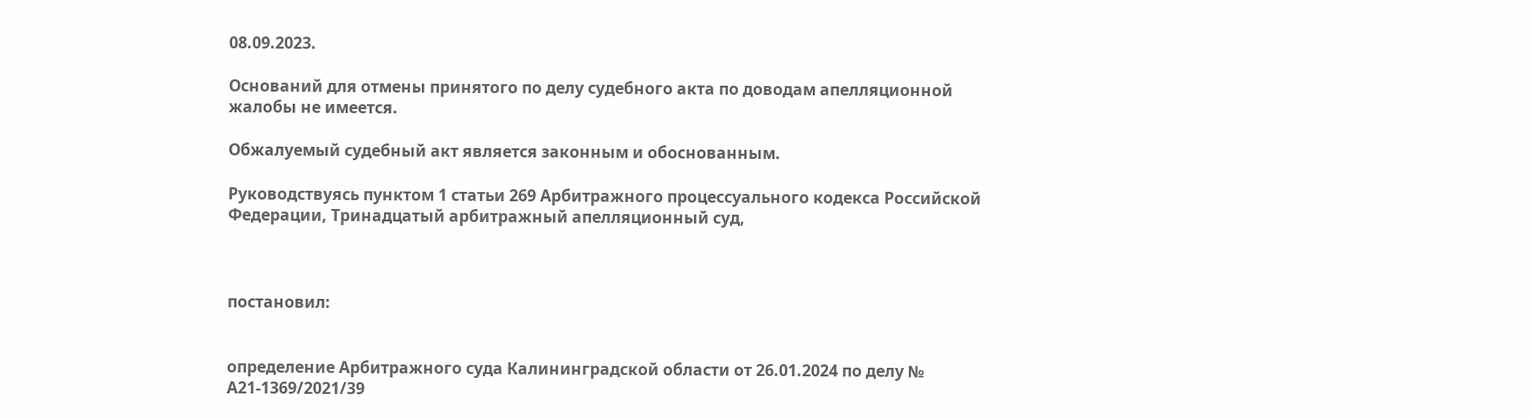08.09.2023.

Оснований для отмены принятого по делу судебного акта по доводам апелляционной жалобы не имеется.

Обжалуемый судебный акт является законным и обоснованным.

Руководствуясь пунктом 1 статьи 269 Арбитражного процессуального кодекса Российской Федерации, Тринадцатый арбитражный апелляционный суд,



постановил:


определение Арбитражного суда Калининградской области от 26.01.2024 по делу № А21-1369/2021/39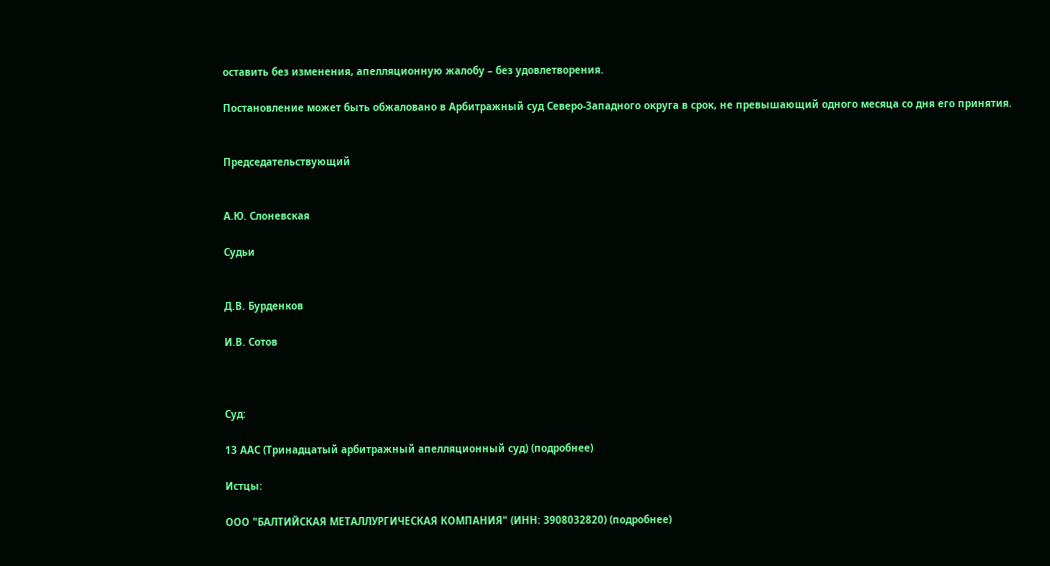оставить без изменения, апелляционную жалобу – без удовлетворения.

Постановление может быть обжаловано в Арбитражный суд Северо-Западного округа в срок, не превышающий одного месяца со дня его принятия.


Председательствующий


А.Ю. Слоневская

Судьи


Д.В. Бурденков

И.В. Сотов



Суд:

13 ААС (Тринадцатый арбитражный апелляционный суд) (подробнее)

Истцы:

ООО "БАЛТИЙСКАЯ МЕТАЛЛУРГИЧЕСКАЯ КОМПАНИЯ" (ИНН: 3908032820) (подробнее)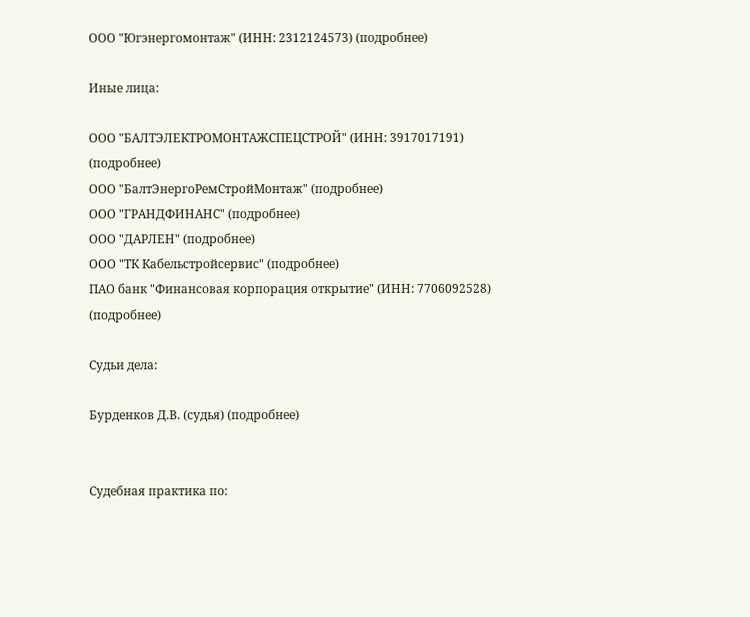ООО "Югэнергомонтаж" (ИНН: 2312124573) (подробнее)

Иные лица:

ООО "БАЛТЭЛЕКТРОМОНТАЖСПЕЦСТРОЙ" (ИНН: 3917017191) (подробнее)
ООО "БалтЭнергоРемСтройМонтаж" (подробнее)
ООО "ГРАНДФИНАНС" (подробнее)
ООО "ДАРЛЕН" (подробнее)
ООО "ТК Кабельстройсервис" (подробнее)
ПАО банк "Финансовая корпорация открытие" (ИНН: 7706092528) (подробнее)

Судьи дела:

Бурденков Д.В. (судья) (подробнее)


Судебная практика по: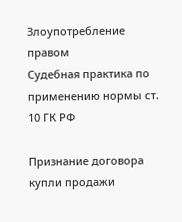Злоупотребление правом
Судебная практика по применению нормы ст. 10 ГК РФ

Признание договора купли продажи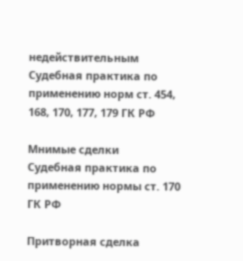недействительным
Судебная практика по применению норм ст. 454, 168, 170, 177, 179 ГК РФ

Мнимые сделки
Судебная практика по применению нормы ст. 170 ГК РФ

Притворная сделка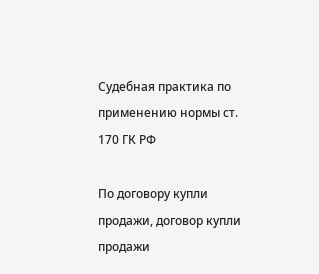Судебная практика по применению нормы ст. 170 ГК РФ

По договору купли продажи, договор купли продажи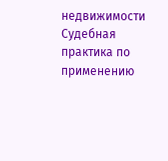недвижимости
Судебная практика по применению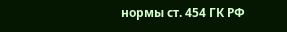нормы ст. 454 ГК РФ